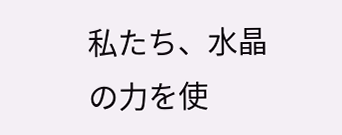私たち、水晶の力を使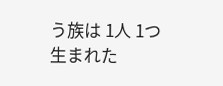う族は 1人 1つ 生まれた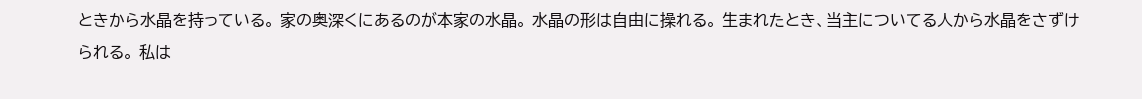ときから水晶を持っている。 家の奥深くにあるのが本家の水晶。 水晶の形は自由に操れる。 生まれたとき、当主についてる人から水晶をさずけられる。 私は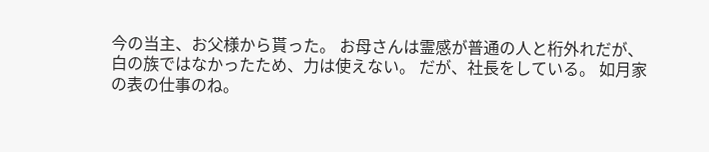今の当主、お父様から貰った。 お母さんは霊感が普通の人と桁外れだが、 白の族ではなかったため、力は使えない。 だが、社長をしている。 如月家の表の仕事のね。